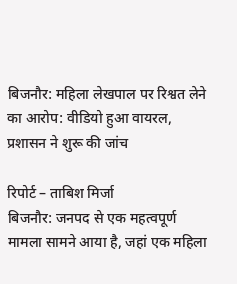बिजनौर: महिला लेखपाल पर रिश्वत लेने का आरोप: वीडियो हुआ वायरल, प्रशासन ने शुरू की जांच

रिपोर्ट – ताबिश मिर्जा
बिजनौर: जनपद से एक महत्वपूर्ण मामला सामने आया है, जहां एक महिला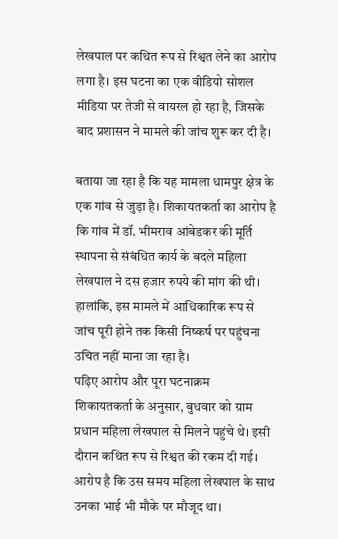लेखपाल पर कथित रूप से रिश्वत लेने का आरोप लगा है। इस घटना का एक वीडियो सोशल मीडिया पर तेजी से वायरल हो रहा है, जिसके बाद प्रशासन ने मामले की जांच शुरू कर दी है।

बताया जा रहा है कि यह मामला धामपुर क्षेत्र के एक गांव से जुड़ा है। शिकायतकर्ता का आरोप है कि गांव में डॉ. भीमराव आंबेडकर की मूर्ति स्थापना से संबंधित कार्य के बदले महिला लेखपाल ने दस हजार रुपये की मांग की थी। हालांकि, इस मामले में आधिकारिक रूप से जांच पूरी होने तक किसी निष्कर्ष पर पहुंचना उचित नहीं माना जा रहा है।
पढ़िए आरोप और पूरा घटनाक्रम
शिकायतकर्ता के अनुसार, बुधवार को ग्राम प्रधान महिला लेखपाल से मिलने पहुंचे थे। इसी दौरान कथित रूप से रिश्वत की रकम दी गई। आरोप है कि उस समय महिला लेखपाल के साथ उनका भाई भी मौके पर मौजूद था।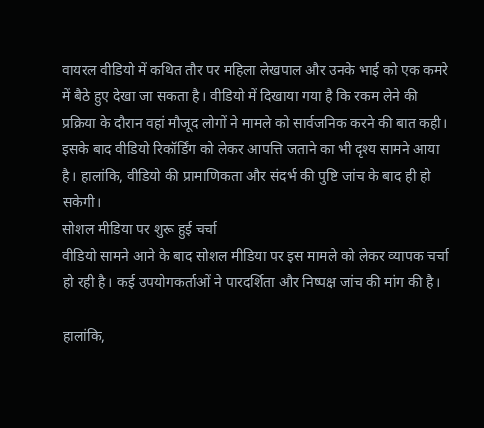वायरल वीडियो में कथित तौर पर महिला लेखपाल और उनके भाई को एक कमरे में बैठे हुए देखा जा सकता है। वीडियो में दिखाया गया है कि रकम लेने की प्रक्रिया के दौरान वहां मौजूद लोगों ने मामले को सार्वजनिक करने की बात कही। इसके बाद वीडियो रिकॉर्डिंग को लेकर आपत्ति जताने का भी दृश्य सामने आया है। हालांकि, वीडियो की प्रामाणिकता और संदर्भ की पुष्टि जांच के बाद ही हो सकेगी।
सोशल मीडिया पर शुरू हुई चर्चा
वीडियो सामने आने के बाद सोशल मीडिया पर इस मामले को लेकर व्यापक चर्चा हो रही है। कई उपयोगकर्ताओं ने पारदर्शिता और निष्पक्ष जांच की मांग की है।

हालांकि,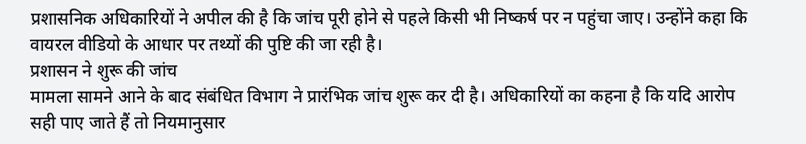प्रशासनिक अधिकारियों ने अपील की है कि जांच पूरी होने से पहले किसी भी निष्कर्ष पर न पहुंचा जाए। उन्होंने कहा कि वायरल वीडियो के आधार पर तथ्यों की पुष्टि की जा रही है।
प्रशासन ने शुरू की जांच
मामला सामने आने के बाद संबंधित विभाग ने प्रारंभिक जांच शुरू कर दी है। अधिकारियों का कहना है कि यदि आरोप सही पाए जाते हैं तो नियमानुसार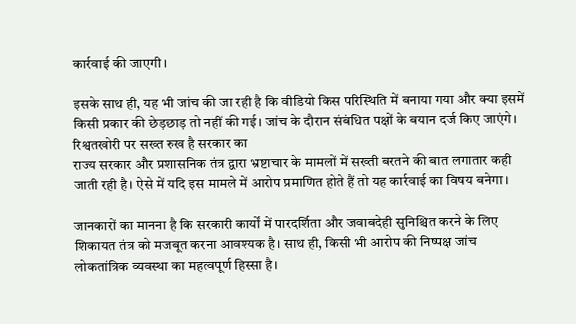कार्रवाई की जाएगी।

इसके साथ ही, यह भी जांच की जा रही है कि वीडियो किस परिस्थिति में बनाया गया और क्या इसमें किसी प्रकार की छेड़छाड़ तो नहीं की गई। जांच के दौरान संबंधित पक्षों के बयान दर्ज किए जाएंगे।
रिश्वतखोरी पर सख्त रुख है सरकार का
राज्य सरकार और प्रशासनिक तंत्र द्वारा भ्रष्टाचार के मामलों में सख्ती बरतने की बात लगातार कही जाती रही है। ऐसे में यदि इस मामले में आरोप प्रमाणित होते हैं तो यह कार्रवाई का विषय बनेगा।

जानकारों का मानना है कि सरकारी कार्यों में पारदर्शिता और जवाबदेही सुनिश्चित करने के लिए शिकायत तंत्र को मजबूत करना आवश्यक है। साथ ही, किसी भी आरोप की निष्पक्ष जांच लोकतांत्रिक व्यवस्था का महत्वपूर्ण हिस्सा है।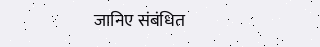जानिए संबंधित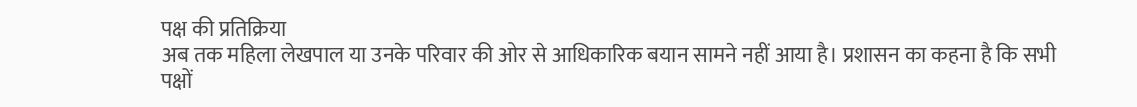पक्ष की प्रतिक्रिया
अब तक महिला लेखपाल या उनके परिवार की ओर से आधिकारिक बयान सामने नहीं आया है। प्रशासन का कहना है कि सभी पक्षों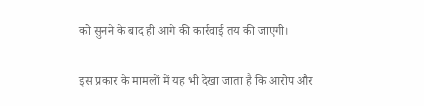को सुनने के बाद ही आगे की कार्रवाई तय की जाएगी।

इस प्रकार के मामलों में यह भी देखा जाता है कि आरोप और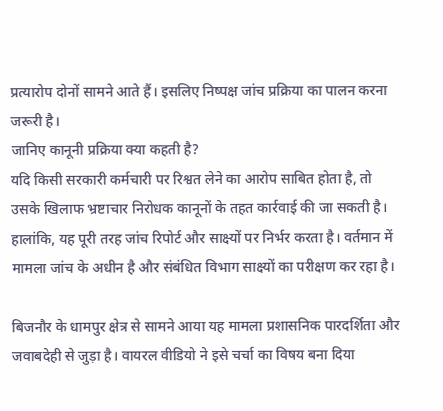प्रत्यारोप दोनों सामने आते हैं। इसलिए निष्पक्ष जांच प्रक्रिया का पालन करना जरूरी है।
जानिए कानूनी प्रक्रिया क्या कहती है?
यदि किसी सरकारी कर्मचारी पर रिश्वत लेने का आरोप साबित होता है, तो उसके खिलाफ भ्रष्टाचार निरोधक कानूनों के तहत कार्रवाई की जा सकती है। हालांकि, यह पूरी तरह जांच रिपोर्ट और साक्ष्यों पर निर्भर करता है। वर्तमान में मामला जांच के अधीन है और संबंधित विभाग साक्ष्यों का परीक्षण कर रहा है।

बिजनौर के धामपुर क्षेत्र से सामने आया यह मामला प्रशासनिक पारदर्शिता और जवाबदेही से जुड़ा है। वायरल वीडियो ने इसे चर्चा का विषय बना दिया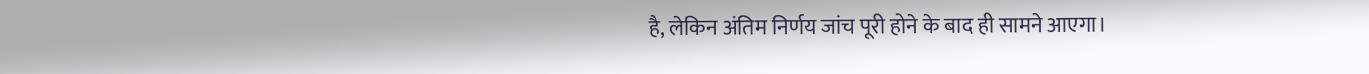है, लेकिन अंतिम निर्णय जांच पूरी होने के बाद ही सामने आएगा।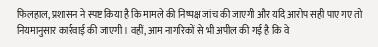फिलहाल, प्रशासन ने स्पष्ट किया है कि मामले की निष्पक्ष जांच की जाएगी और यदि आरोप सही पाए गए तो नियमानुसार कार्रवाई की जाएगी। वहीं, आम नागरिकों से भी अपील की गई है कि वे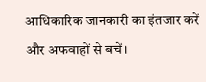आधिकारिक जानकारी का इंतजार करें और अफवाहों से बचें।